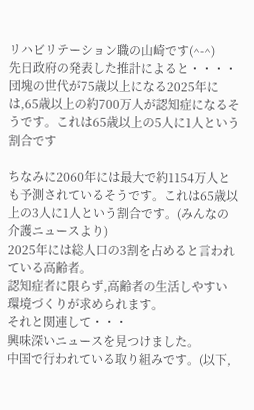リハビリテーション職の山崎です(^-^)
先日政府の発表した推計によると・・・・
団塊の世代が75歳以上になる2025年には,65歳以上の約700万人が認知症になるそうです。これは65歳以上の5人に1人という割合です

ちなみに2060年には最大で約1154万人とも予測されているそうです。これは65歳以上の3人に1人という割合です。(みんなの介護ニュースより)
2025年には総人口の3割を占めると言われている高齢者。
認知症者に限らず,高齢者の生活しやすい環境づくりが求められます。
それと関連して・・・
興味深いニュースを見つけました。
中国で行われている取り組みです。(以下,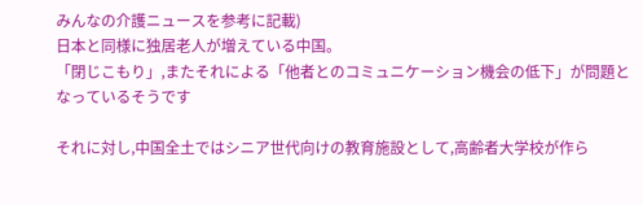みんなの介護ニュースを参考に記載)
日本と同様に独居老人が増えている中国。
「閉じこもり」,またそれによる「他者とのコミュニケーション機会の低下」が問題となっているそうです

それに対し,中国全土ではシニア世代向けの教育施設として,高齢者大学校が作ら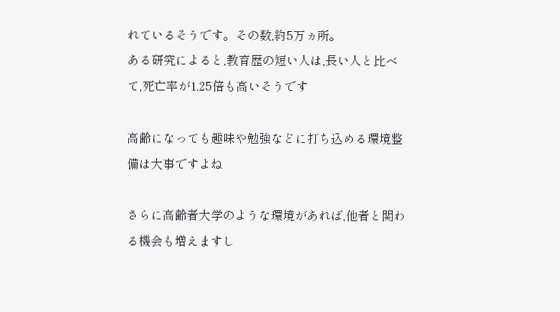れているそうです。その数,約5万ヵ所。
ある研究によると,教育歴の短い人は,長い人と比べて,死亡率が1.25倍も高いそうです

高齢になっても趣味や勉強などに打ち込める環境整備は大事ですよね

さらに高齢者大学のような環境があれば,他者と関わる機会も増えますし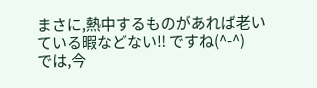まさに,熱中するものがあれば老いている暇などない‼ ですね(^-^)
では,今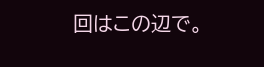回はこの辺で。